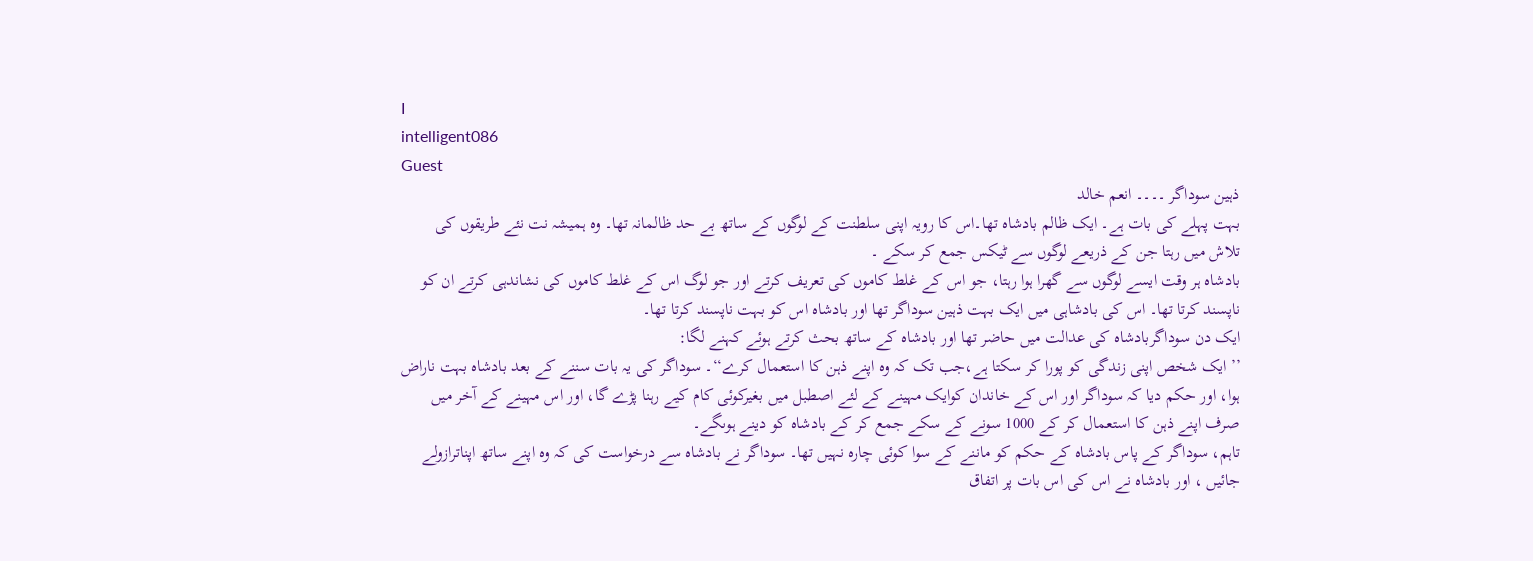I
intelligent086
Guest
ذہین سوداگر ۔۔۔۔ انعم خالد
بہت پہلے کی بات ہے۔ ایک ظالم بادشاہ تھا۔اس کا رویہ اپنی سلطنت کے لوگوں کے ساتھ بے حد ظالمانہ تھا۔ وہ ہمیشہ نت نئے طریقوں کی تلاش میں رہتا جن کے ذریعے لوگوں سے ٹیکس جمع کر سکے ۔
بادشاہ ہر وقت ایسے لوگوں سے گھرا ہوا رہتا، جو اس کے غلط کاموں کی تعریف کرتے اور جو لوگ اس کے غلط کاموں کی نشاندہی کرتے ان کو ناپسند کرتا تھا۔ اس کی بادشاہی میں ایک بہت ذہین سوداگر تھا اور بادشاہ اس کو بہت ناپسند کرتا تھا۔
ایک دن سوداگربادشاہ کی عدالت میں حاضر تھا اور بادشاہ کے ساتھ بحث کرتے ہوئے کہنے لگا:
’’ایک شخص اپنی زندگی کو پورا کر سکتا ہے،جب تک کہ وہ اپنے ذہن کا استعمال کرے‘‘۔ سوداگر کی یہ بات سننے کے بعد بادشاہ بہت ناراض ہوا، اور حکم دیا کہ سوداگر اور اس کے خاندان کوایک مہینے کے لئے اصطبل میں بغیرکوئی کام کیے رہنا پڑے گا، اور اس مہینے کے آخر میں صرف اپنے ذہن کا استعمال کر کے 1000 سونے کے سکے جمع کر کے بادشاہ کو دینے ہوںگے۔
تاہم، سوداگر کے پاس بادشاہ کے حکم کو ماننے کے سوا کوئی چارہ نہیں تھا۔ سوداگر نے بادشاہ سے درخواست کی کہ وہ اپنے ساتھ اپناترازولے جائیں ، اور بادشاہ نے اس کی اس بات پر اتفاق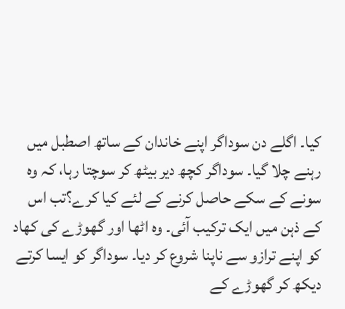کیا۔ اگلے دن سوداگر اپنے خاندان کے ساتھ اصطبل میں رہنے چلا گیا۔ سوداگر کچھ دیر بیٹھ کر سوچتا رہا، کہ وہ سونے کے سکے حاصل کرنے کے لئے کیا کرے؟تب اس کے ذہن میں ایک ترکیب آئی۔ وہ اٹھا اور گھوڑے کی کھاد کو اپنے ترازو سے ناپنا شروع کر دیا۔ سوداگر کو ایسا کرتے دیکھ کر گھوڑے کے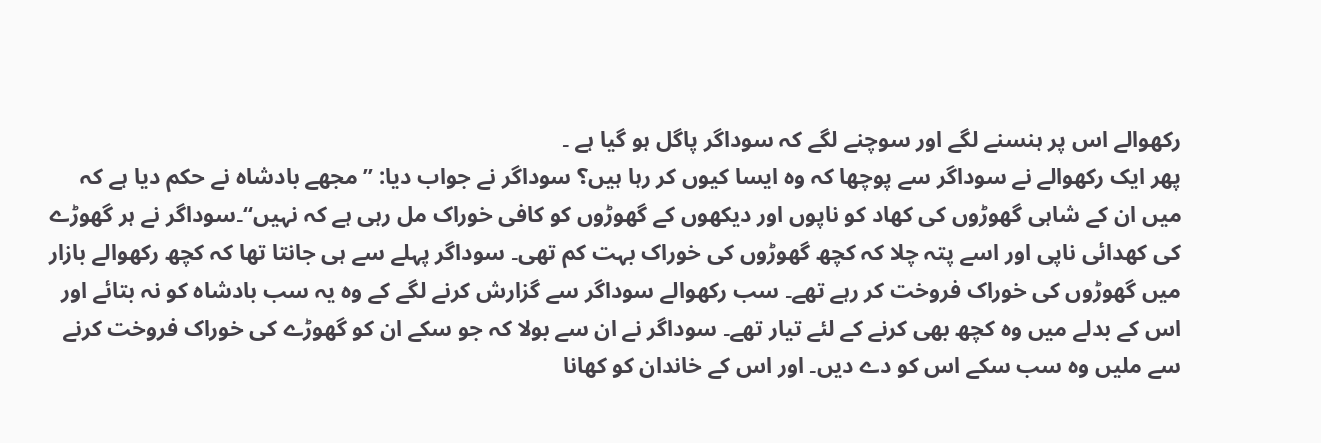رکھوالے اس پر ہنسنے لگے اور سوچنے لگے کہ سوداگر پاگل ہو گیا ہے ۔
پھر ایک رکھوالے نے سوداگر سے پوچھا کہ وہ ایسا کیوں کر رہا ہیں؟ سوداگر نے جواب دیا: ’’ مجھے بادشاہ نے حکم دیا ہے کہ میں ان کے شاہی گھوڑوں کی کھاد کو ناپوں اور دیکھوں کے گھوڑوں کو کافی خوراک مل رہی ہے کہ نہیں‘‘۔سوداگر نے ہر گھوڑے کی کھدائی ناپی اور اسے پتہ چلا کہ کچھ گھوڑوں کی خوراک بہت کم تھی۔ سوداگر پہلے سے ہی جانتا تھا کہ کچھ رکھوالے بازار میں گھوڑوں کی خوراک فروخت کر رہے تھے۔ سب رکھوالے سوداگر سے گزارش کرنے لگے کے وہ یہ سب بادشاہ کو نہ بتائے اور اس کے بدلے میں وہ کچھ بھی کرنے کے لئے تیار تھے۔ سوداگر نے ان سے بولا کہ جو سکے ان کو گھوڑے کی خوراک فروخت کرنے سے ملیں وہ سب سکے اس کو دے دیں۔ اور اس کے خاندان کو کھانا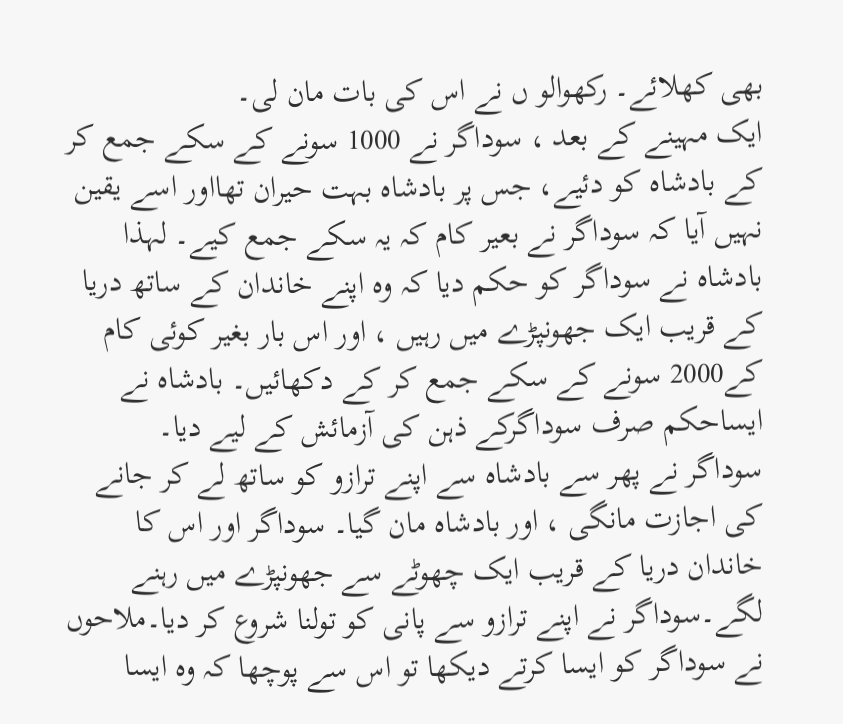بھی کھلائے۔ رکھوالو ں نے اس کی بات مان لی۔
ایک مہینے کے بعد ، سوداگر نے 1000 سونے کے سکے جمع کر کے بادشاہ کو دئیے، جس پر بادشاہ بہت حیران تھااور اسے یقین نہیں آیا کہ سوداگر نے بعیر کام کہ یہ سکے جمع کیے۔ لہذا بادشاہ نے سوداگر کو حکم دیا کہ وہ اپنے خاندان کے ساتھ دریا کے قریب ایک جھونپڑے میں رہیں ، اور اس بار بغیر کوئی کام کے2000 سونے کے سکے جمع کر کے دکھائیں۔ بادشاہ نے ایساحکم صرف سوداگرکے ذہن کی آزمائش کے لیے دیا۔
سوداگر نے پھر سے بادشاہ سے اپنے ترازو کو ساتھ لے کر جانے کی اجازت مانگی ، اور بادشاہ مان گیا۔ سوداگر اور اس کا خاندان دریا کے قریب ایک چھوٹے سے جھونپڑے میں رہنے لگے۔سوداگر نے اپنے ترازو سے پانی کو تولنا شروع کر دیا۔ملاحوں نے سوداگر کو ایسا کرتے دیکھا تو اس سے پوچھا کہ وہ ایسا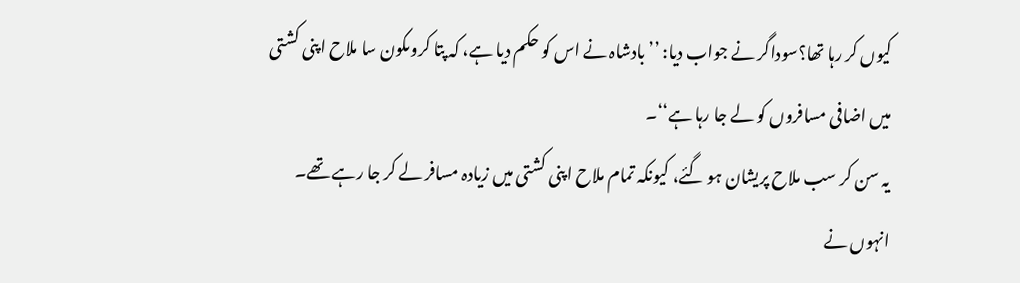کیوں کر رہا تھا؟سوداگر نے جواب دیا: ’’بادشاہ نے اس کو حکم دیا ہے، کہ پتا کروںکون سا ملاح اپنی کشتی میں اضافی مسافروں کو لے جا رہا ہے‘‘۔
یہ سن کر سب ملاح پریشان ہو گئے، کیونکہ تمام ملاح اپنی کشتی میں زیادہ مسافر لے کر جا رہے تھے۔ انہوں نے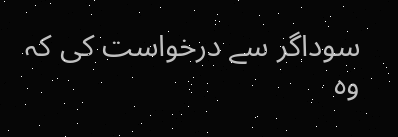سوداگر سے درخواست کی کہ وہ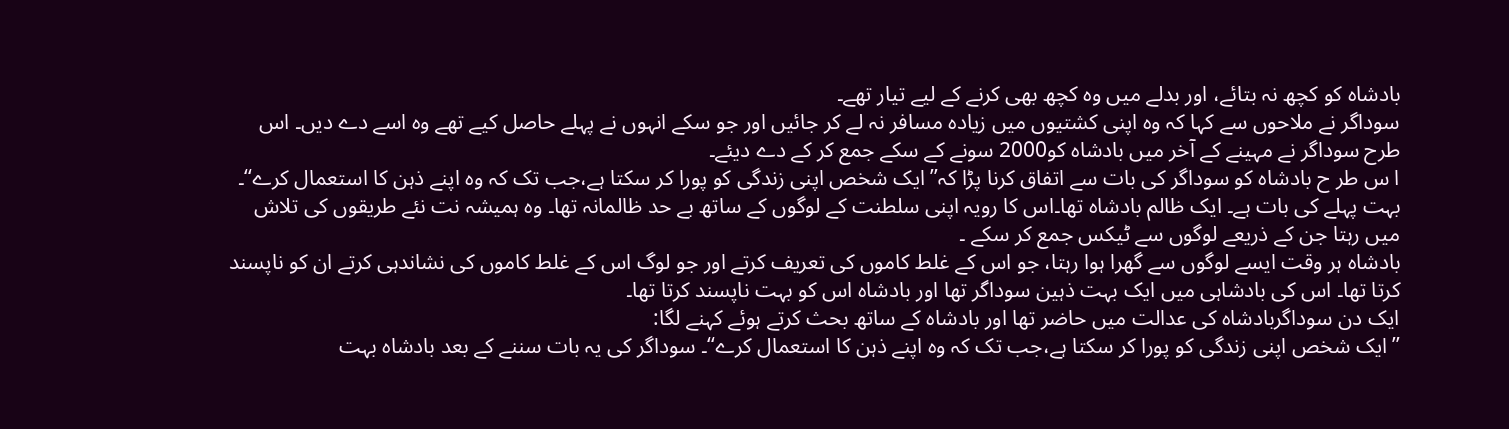بادشاہ کو کچھ نہ بتائے، اور بدلے میں وہ کچھ بھی کرنے کے لیے تیار تھے۔
سوداگر نے ملاحوں سے کہا کہ وہ اپنی کشتیوں میں زیادہ مسافر نہ لے کر جائیں اور جو سکے انہوں نے پہلے حاصل کیے تھے وہ اسے دے دیں۔ اس طرح سوداگر نے مہینے کے آخر میں بادشاہ کو2000 سونے کے سکے جمع کر کے دے دیئے۔
ا س طر ح بادشاہ کو سوداگر کی بات سے اتفاق کرنا پڑا کہ’’ایک شخص اپنی زندگی کو پورا کر سکتا ہے،جب تک کہ وہ اپنے ذہن کا استعمال کرے‘‘۔
بہت پہلے کی بات ہے۔ ایک ظالم بادشاہ تھا۔اس کا رویہ اپنی سلطنت کے لوگوں کے ساتھ بے حد ظالمانہ تھا۔ وہ ہمیشہ نت نئے طریقوں کی تلاش میں رہتا جن کے ذریعے لوگوں سے ٹیکس جمع کر سکے ۔
بادشاہ ہر وقت ایسے لوگوں سے گھرا ہوا رہتا، جو اس کے غلط کاموں کی تعریف کرتے اور جو لوگ اس کے غلط کاموں کی نشاندہی کرتے ان کو ناپسند کرتا تھا۔ اس کی بادشاہی میں ایک بہت ذہین سوداگر تھا اور بادشاہ اس کو بہت ناپسند کرتا تھا۔
ایک دن سوداگربادشاہ کی عدالت میں حاضر تھا اور بادشاہ کے ساتھ بحث کرتے ہوئے کہنے لگا:
’’ایک شخص اپنی زندگی کو پورا کر سکتا ہے،جب تک کہ وہ اپنے ذہن کا استعمال کرے‘‘۔ سوداگر کی یہ بات سننے کے بعد بادشاہ بہت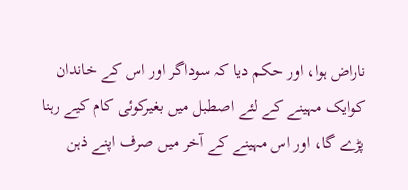ناراض ہوا، اور حکم دیا کہ سوداگر اور اس کے خاندان کوایک مہینے کے لئے اصطبل میں بغیرکوئی کام کیے رہنا پڑے گا، اور اس مہینے کے آخر میں صرف اپنے ذہن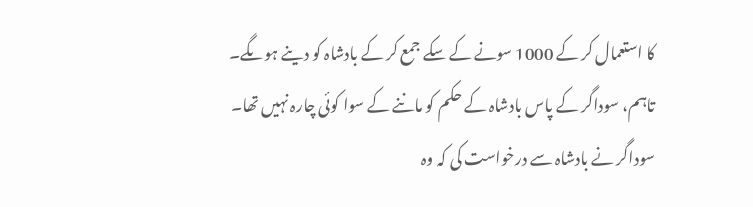کا استعمال کر کے 1000 سونے کے سکے جمع کر کے بادشاہ کو دینے ہوںگے۔
تاہم، سوداگر کے پاس بادشاہ کے حکم کو ماننے کے سوا کوئی چارہ نہیں تھا۔ سوداگر نے بادشاہ سے درخواست کی کہ وہ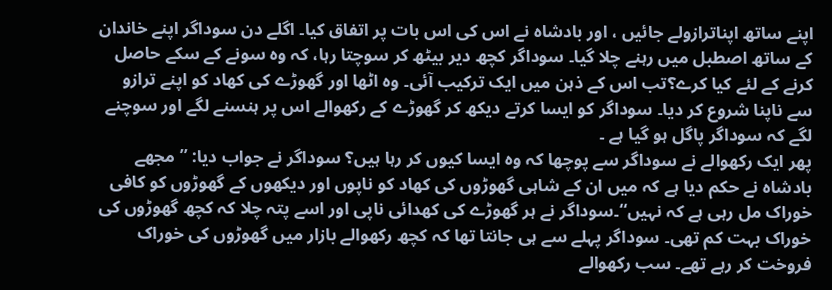اپنے ساتھ اپناترازولے جائیں ، اور بادشاہ نے اس کی اس بات پر اتفاق کیا۔ اگلے دن سوداگر اپنے خاندان کے ساتھ اصطبل میں رہنے چلا گیا۔ سوداگر کچھ دیر بیٹھ کر سوچتا رہا، کہ وہ سونے کے سکے حاصل کرنے کے لئے کیا کرے؟تب اس کے ذہن میں ایک ترکیب آئی۔ وہ اٹھا اور گھوڑے کی کھاد کو اپنے ترازو سے ناپنا شروع کر دیا۔ سوداگر کو ایسا کرتے دیکھ کر گھوڑے کے رکھوالے اس پر ہنسنے لگے اور سوچنے لگے کہ سوداگر پاگل ہو گیا ہے ۔
پھر ایک رکھوالے نے سوداگر سے پوچھا کہ وہ ایسا کیوں کر رہا ہیں؟ سوداگر نے جواب دیا: ’’ مجھے بادشاہ نے حکم دیا ہے کہ میں ان کے شاہی گھوڑوں کی کھاد کو ناپوں اور دیکھوں کے گھوڑوں کو کافی خوراک مل رہی ہے کہ نہیں‘‘۔سوداگر نے ہر گھوڑے کی کھدائی ناپی اور اسے پتہ چلا کہ کچھ گھوڑوں کی خوراک بہت کم تھی۔ سوداگر پہلے سے ہی جانتا تھا کہ کچھ رکھوالے بازار میں گھوڑوں کی خوراک فروخت کر رہے تھے۔ سب رکھوالے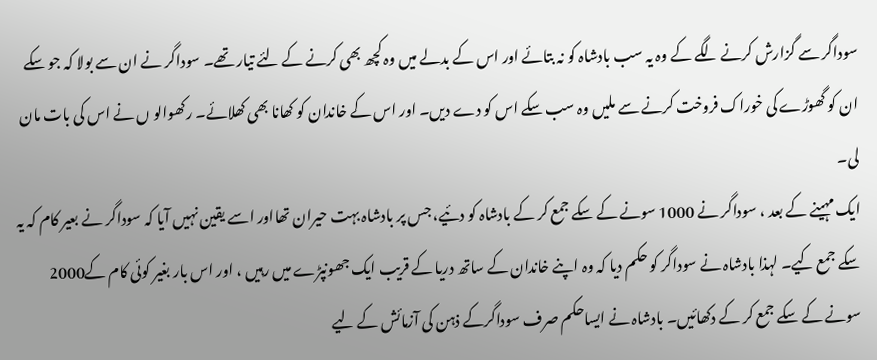سوداگر سے گزارش کرنے لگے کے وہ یہ سب بادشاہ کو نہ بتائے اور اس کے بدلے میں وہ کچھ بھی کرنے کے لئے تیار تھے۔ سوداگر نے ان سے بولا کہ جو سکے ان کو گھوڑے کی خوراک فروخت کرنے سے ملیں وہ سب سکے اس کو دے دیں۔ اور اس کے خاندان کو کھانا بھی کھلائے۔ رکھوالو ں نے اس کی بات مان لی۔
ایک مہینے کے بعد ، سوداگر نے 1000 سونے کے سکے جمع کر کے بادشاہ کو دئیے، جس پر بادشاہ بہت حیران تھااور اسے یقین نہیں آیا کہ سوداگر نے بعیر کام کہ یہ سکے جمع کیے۔ لہذا بادشاہ نے سوداگر کو حکم دیا کہ وہ اپنے خاندان کے ساتھ دریا کے قریب ایک جھونپڑے میں رہیں ، اور اس بار بغیر کوئی کام کے2000 سونے کے سکے جمع کر کے دکھائیں۔ بادشاہ نے ایساحکم صرف سوداگرکے ذہن کی آزمائش کے لیے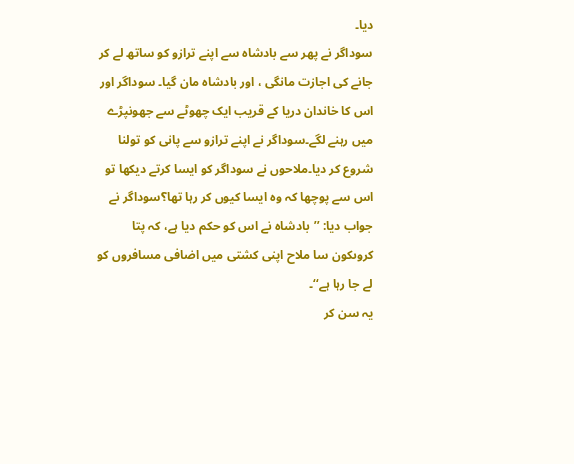دیا۔
سوداگر نے پھر سے بادشاہ سے اپنے ترازو کو ساتھ لے کر جانے کی اجازت مانگی ، اور بادشاہ مان گیا۔ سوداگر اور اس کا خاندان دریا کے قریب ایک چھوٹے سے جھونپڑے میں رہنے لگے۔سوداگر نے اپنے ترازو سے پانی کو تولنا شروع کر دیا۔ملاحوں نے سوداگر کو ایسا کرتے دیکھا تو اس سے پوچھا کہ وہ ایسا کیوں کر رہا تھا؟سوداگر نے جواب دیا: ’’بادشاہ نے اس کو حکم دیا ہے، کہ پتا کروںکون سا ملاح اپنی کشتی میں اضافی مسافروں کو لے جا رہا ہے‘‘۔
یہ سن کر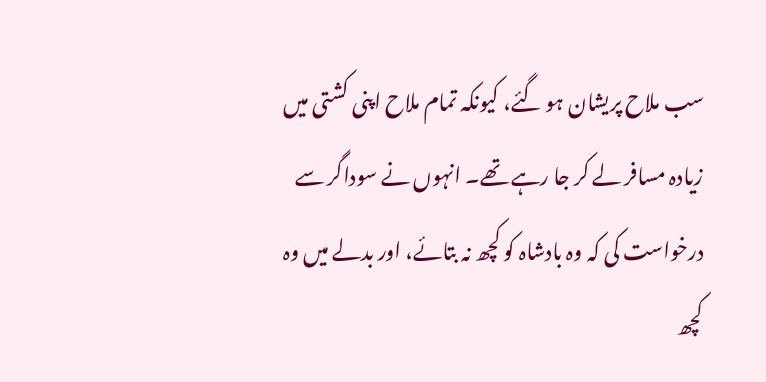سب ملاح پریشان ہو گئے، کیونکہ تمام ملاح اپنی کشتی میں زیادہ مسافر لے کر جا رہے تھے۔ انہوں نے سوداگر سے درخواست کی کہ وہ بادشاہ کو کچھ نہ بتائے، اور بدلے میں وہ کچھ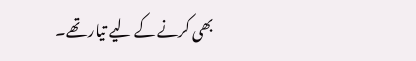بھی کرنے کے لیے تیار تھے۔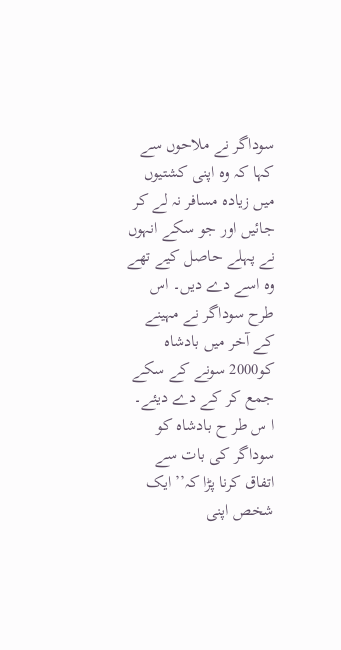سوداگر نے ملاحوں سے کہا کہ وہ اپنی کشتیوں میں زیادہ مسافر نہ لے کر جائیں اور جو سکے انہوں نے پہلے حاصل کیے تھے وہ اسے دے دیں۔ اس طرح سوداگر نے مہینے کے آخر میں بادشاہ کو2000 سونے کے سکے جمع کر کے دے دیئے۔
ا س طر ح بادشاہ کو سوداگر کی بات سے اتفاق کرنا پڑا کہ’’ایک شخص اپنی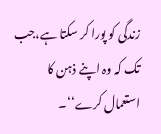زندگی کو پورا کر سکتا ہے،جب تک کہ وہ اپنے ذہن کا استعمال کرے‘‘۔